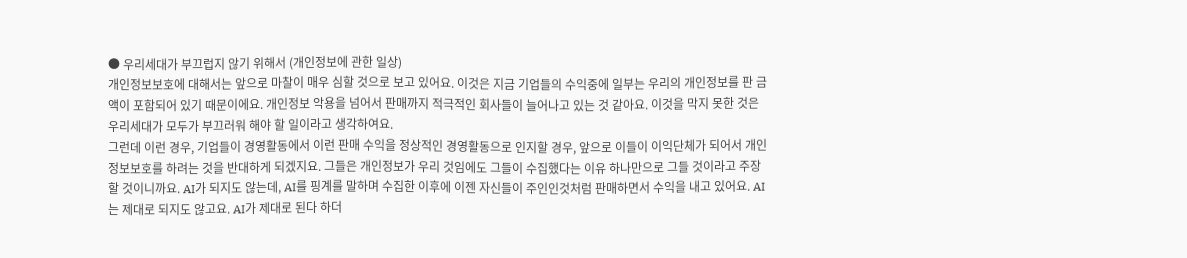● 우리세대가 부끄럽지 않기 위해서 (개인정보에 관한 일상)
개인정보보호에 대해서는 앞으로 마찰이 매우 심할 것으로 보고 있어요. 이것은 지금 기업들의 수익중에 일부는 우리의 개인정보를 판 금액이 포함되어 있기 때문이에요. 개인정보 악용을 넘어서 판매까지 적극적인 회사들이 늘어나고 있는 것 같아요. 이것을 막지 못한 것은 우리세대가 모두가 부끄러워 해야 할 일이라고 생각하여요.
그런데 이런 경우, 기업들이 경영활동에서 이런 판매 수익을 정상적인 경영활동으로 인지할 경우, 앞으로 이들이 이익단체가 되어서 개인정보보호를 하려는 것을 반대하게 되겠지요. 그들은 개인정보가 우리 것임에도 그들이 수집했다는 이유 하나만으로 그들 것이라고 주장할 것이니까요. AI가 되지도 않는데, AI를 핑계를 말하며 수집한 이후에 이젠 자신들이 주인인것처럼 판매하면서 수익을 내고 있어요. AI는 제대로 되지도 않고요. AI가 제대로 된다 하더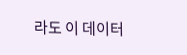라도 이 데이터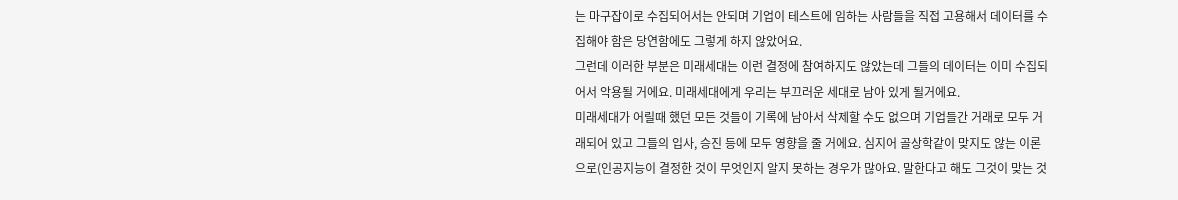는 마구잡이로 수집되어서는 안되며 기업이 테스트에 임하는 사람들을 직접 고용해서 데이터를 수집해야 함은 당연함에도 그렇게 하지 않았어요.
그런데 이러한 부분은 미래세대는 이런 결정에 참여하지도 않았는데 그들의 데이터는 이미 수집되어서 악용될 거에요. 미래세대에게 우리는 부끄러운 세대로 남아 있게 될거에요.
미래세대가 어릴때 했던 모든 것들이 기록에 남아서 삭제할 수도 없으며 기업들간 거래로 모두 거래되어 있고 그들의 입사, 승진 등에 모두 영향을 줄 거에요. 심지어 골상학같이 맞지도 않는 이론으로(인공지능이 결정한 것이 무엇인지 알지 못하는 경우가 많아요. 말한다고 해도 그것이 맞는 것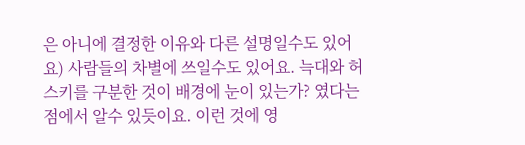은 아니에 결정한 이유와 다른 설명일수도 있어요) 사람들의 차별에 쓰일수도 있어요. 늑대와 허스키를 구분한 것이 배경에 눈이 있는가? 였다는 점에서 알수 있듯이요. 이런 것에 영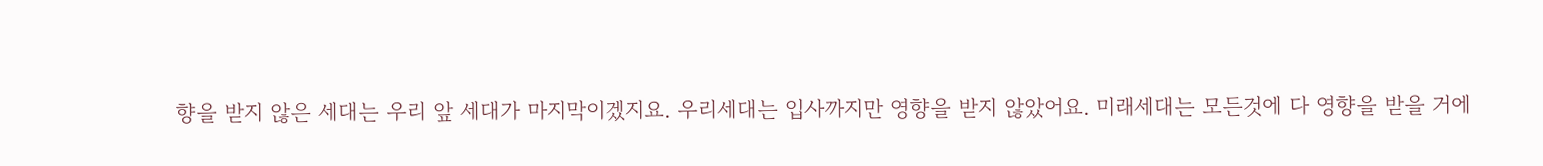향을 받지 않은 세대는 우리 앞 세대가 마지막이겠지요. 우리세대는 입사까지만 영향을 받지 않았어요. 미래세대는 모든것에 다 영향을 받을 거에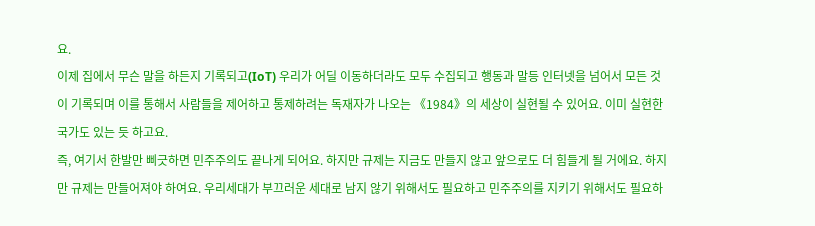요.
이제 집에서 무슨 말을 하든지 기록되고(IoT) 우리가 어딜 이동하더라도 모두 수집되고 행동과 말등 인터넷을 넘어서 모든 것이 기록되며 이를 통해서 사람들을 제어하고 통제하려는 독재자가 나오는 《1984》의 세상이 실현될 수 있어요. 이미 실현한 국가도 있는 듯 하고요.
즉, 여기서 한발만 삐긋하면 민주주의도 끝나게 되어요. 하지만 규제는 지금도 만들지 않고 앞으로도 더 힘들게 될 거에요. 하지만 규제는 만들어져야 하여요. 우리세대가 부끄러운 세대로 남지 않기 위해서도 필요하고 민주주의를 지키기 위해서도 필요하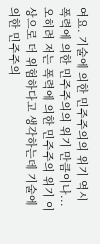여요. 기술에 의한 민주주의의 위기 역시 폭력에 의한 민주주의의 위기 만큼이나...오히려 저는 폭력에 의한 민주주의 위기 이상으로 더 위험하다고 생각하는데 기술에 의한 민주주의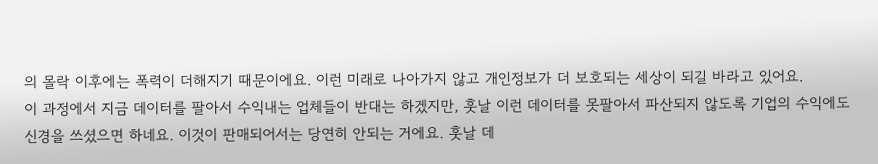의 몰락 이후에는 폭력이 더해지기 때문이에요. 이런 미래로 나아가지 않고 개인정보가 더 보호되는 세상이 되길 바라고 있어요.
이 과정에서 지금 데이터를 팔아서 수익내는 업체들이 반대는 하겠지만, 훗날 이런 데이터를 못팔아서 파산되지 않도록 기업의 수익에도 신경을 쓰셨으면 하네요. 이것이 판매되어서는 당연히 안되는 거에요. 훗날 데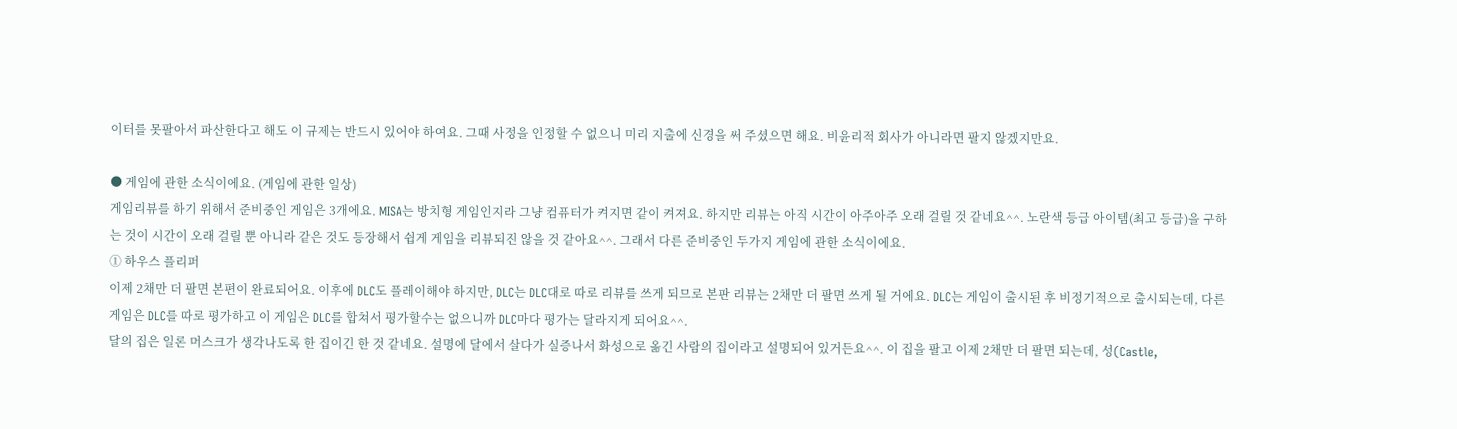이터를 못팔아서 파산한다고 해도 이 규제는 반드시 있어야 하여요. 그때 사정을 인정할 수 없으니 미리 지출에 신경을 써 주셨으면 해요. 비윤리적 회사가 아니라면 팔지 않겠지만요.

● 게임에 관한 소식이에요. (게임에 관한 일상)
게임리뷰를 하기 위해서 준비중인 게임은 3개에요. MISA는 방치형 게임인지라 그냥 컴퓨터가 켜지면 같이 켜져요. 하지만 리뷰는 아직 시간이 아주아주 오래 걸릴 것 같네요^^. 노란색 등급 아이템(최고 등급)을 구하는 것이 시간이 오래 걸릴 뿐 아니라 같은 것도 등장해서 쉽게 게임을 리뷰되진 않을 것 같아요^^. 그래서 다른 준비중인 두가지 게임에 관한 소식이에요.
① 하우스 플리퍼
이제 2채만 더 팔면 본편이 완료되어요. 이후에 DLC도 플레이해야 하지만, DLC는 DLC대로 따로 리뷰를 쓰게 되므로 본판 리뷰는 2채만 더 팔면 쓰게 될 거에요. DLC는 게임이 출시된 후 비정기적으로 출시되는데, 다른 게임은 DLC를 따로 평가하고 이 게임은 DLC를 합쳐서 평가할수는 없으니까 DLC마다 평가는 달라지게 되어요^^.
달의 집은 일론 머스크가 생각나도록 한 집이긴 한 것 같네요. 설명에 달에서 살다가 실증나서 화성으로 옮긴 사람의 집이라고 설명되어 있거든요^^. 이 집을 팔고 이제 2채만 더 팔면 되는데, 성(Castle,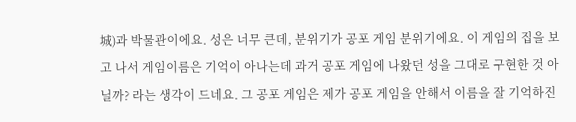城)과 박물관이에요. 성은 너무 큰데, 분위기가 공포 게임 분위기에요. 이 게임의 집을 보고 나서 게임이름은 기억이 아나는데 과거 공포 게임에 나왔던 성을 그대로 구현한 것 아닐까? 라는 생각이 드네요. 그 공포 게임은 제가 공포 게임을 안해서 이름을 잘 기억하진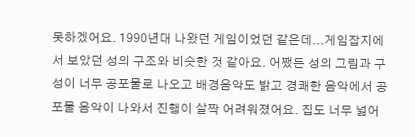못하겠어요. 1990년대 나왔던 게임이었던 같은데...게임잡지에서 보았던 성의 구조와 비슷한 것 같아요. 어쨌든 성의 그림과 구성이 너무 공포물로 나오고 배경음악도 밝고 경쾌한 음악에서 공포물 음악이 나와서 진행이 살짝 어려워졌어요. 집도 너무 넓어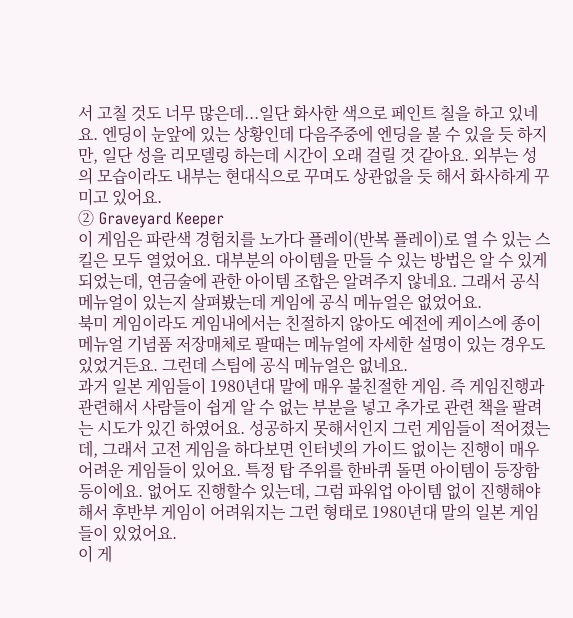서 고칠 것도 너무 많은데...일단 화사한 색으로 페인트 칠을 하고 있네요. 엔딩이 눈앞에 있는 상황인데 다음주중에 엔딩을 볼 수 있을 듯 하지만, 일단 성을 리모델링 하는데 시간이 오래 걸릴 것 같아요. 외부는 성의 모습이라도 내부는 현대식으로 꾸며도 상관없을 듯 해서 화사하게 꾸미고 있어요.
② Graveyard Keeper
이 게임은 파란색 경험치를 노가다 플레이(반복 플레이)로 열 수 있는 스킬은 모두 열었어요. 대부분의 아이템을 만들 수 있는 방법은 알 수 있게 되었는데, 연금술에 관한 아이템 조합은 알려주지 않네요. 그래서 공식 메뉴얼이 있는지 살펴봤는데 게임에 공식 메뉴얼은 없었어요.
북미 게임이라도 게임내에서는 친절하지 않아도 예전에 케이스에 종이 메뉴얼 기념품 저장매체로 팔때는 메뉴얼에 자세한 설명이 있는 경우도 있었거든요. 그런데 스팀에 공식 메뉴얼은 없네요.
과거 일본 게임들이 1980년대 말에 매우 불친절한 게임. 즉 게임진행과 관련해서 사람들이 쉽게 알 수 없는 부분을 넣고 추가로 관련 책을 팔려는 시도가 있긴 하였어요. 성공하지 못해서인지 그런 게임들이 적어졌는데, 그래서 고전 게임을 하다보면 인터넷의 가이드 없이는 진행이 매우 어려운 게임들이 있어요. 특정 탑 주위를 한바퀴 돌면 아이템이 등장함 등이에요. 없어도 진행할수 있는데, 그럼 파워업 아이템 없이 진행해야 해서 후반부 게임이 어려워지는 그런 형태로 1980년대 말의 일본 게임들이 있었어요.
이 게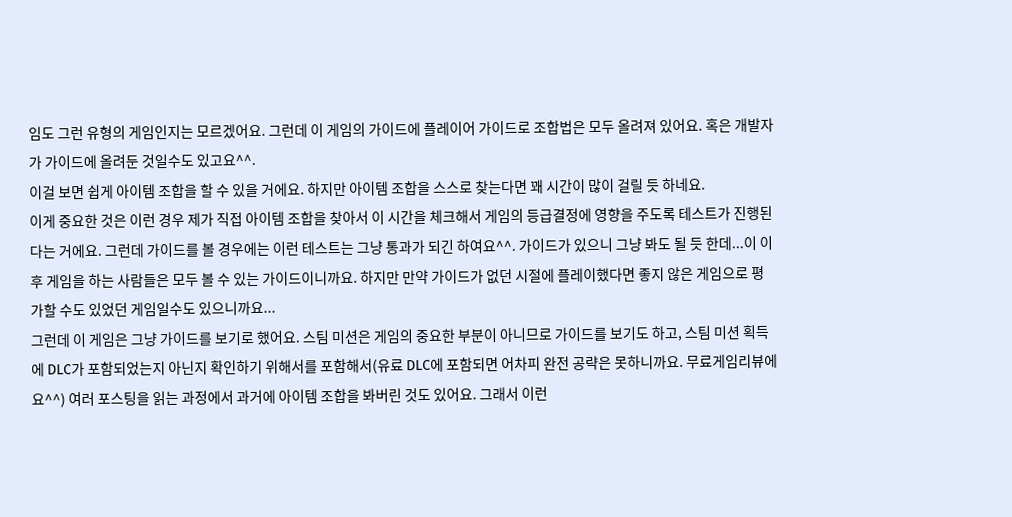임도 그런 유형의 게임인지는 모르겠어요. 그런데 이 게임의 가이드에 플레이어 가이드로 조합법은 모두 올려져 있어요. 혹은 개발자가 가이드에 올려둔 것일수도 있고요^^.
이걸 보면 쉽게 아이템 조합을 할 수 있을 거에요. 하지만 아이템 조합을 스스로 찾는다면 꽤 시간이 많이 걸릴 듯 하네요.
이게 중요한 것은 이런 경우 제가 직접 아이템 조합을 찾아서 이 시간을 체크해서 게임의 등급결정에 영향을 주도록 테스트가 진행된다는 거에요. 그런데 가이드를 볼 경우에는 이런 테스트는 그냥 통과가 되긴 하여요^^. 가이드가 있으니 그냥 봐도 될 듯 한데...이 이후 게임을 하는 사람들은 모두 볼 수 있는 가이드이니까요. 하지만 만약 가이드가 없던 시절에 플레이했다면 좋지 않은 게임으로 평가할 수도 있었던 게임일수도 있으니까요...
그런데 이 게임은 그냥 가이드를 보기로 했어요. 스팀 미션은 게임의 중요한 부분이 아니므로 가이드를 보기도 하고, 스팀 미션 획득에 DLC가 포함되었는지 아닌지 확인하기 위해서를 포함해서(유료 DLC에 포함되면 어차피 완전 공략은 못하니까요. 무료게임리뷰에요^^) 여러 포스팅을 읽는 과정에서 과거에 아이템 조합을 봐버린 것도 있어요. 그래서 이런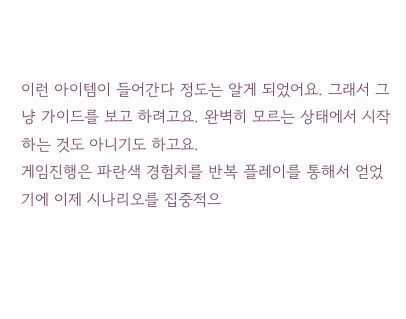이런 아이템이 들어간다 정도는 알게 되었어요. 그래서 그냥 가이드를 보고 하려고요. 완벽히 모르는 상태에서 시작하는 것도 아니기도 하고요.
게임진행은 파란색 경험치를 반복 플레이를 통해서 얻었기에 이제 시나리오를 집중적으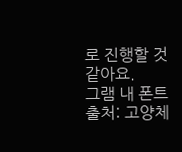로 진행할 것 같아요.
그램 내 폰트 출처: 고양체